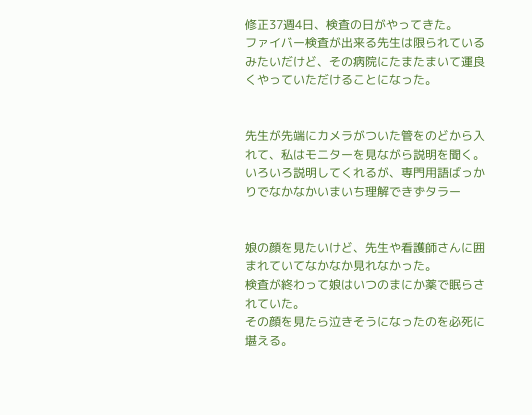修正37週4日、検査の日がやってきた。
ファイバー検査が出来る先生は限られているみたいだけど、その病院にたまたまいて運良くやっていただけることになった。


先生が先端にカメラがついた管をのどから入れて、私はモニターを見ながら説明を聞く。
いろいろ説明してくれるが、専門用語ばっかりでなかなかいまいち理解できずタラー


娘の顔を見たいけど、先生や看護師さんに囲まれていてなかなか見れなかった。
検査が終わって娘はいつのまにか薬で眠らされていた。
その顔を見たら泣きそうになったのを必死に堪える。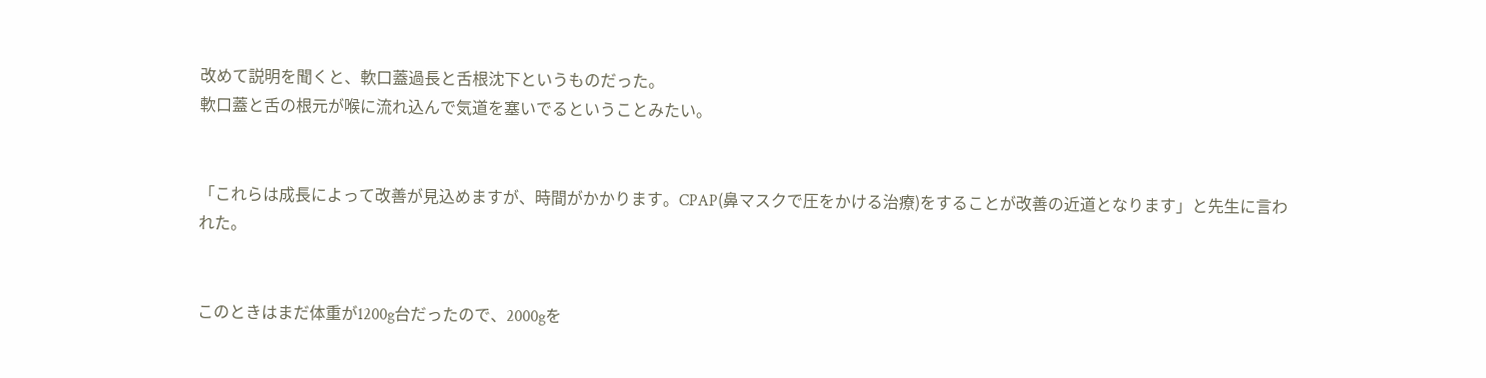改めて説明を聞くと、軟口蓋過長と舌根沈下というものだった。
軟口蓋と舌の根元が喉に流れ込んで気道を塞いでるということみたい。


「これらは成長によって改善が見込めますが、時間がかかります。CPAP(鼻マスクで圧をかける治療)をすることが改善の近道となります」と先生に言われた。


このときはまだ体重が1200g台だったので、2000gを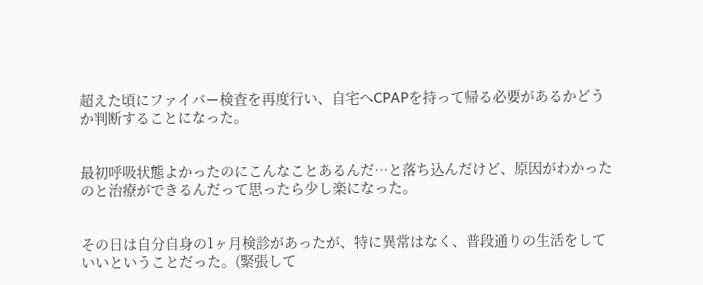超えた頃にファイバー検査を再度行い、自宅へCPAPを持って帰る必要があるかどうか判断することになった。


最初呼吸状態よかったのにこんなことあるんだ…と落ち込んだけど、原因がわかったのと治療ができるんだって思ったら少し楽になった。


その日は自分自身の1ヶ月検診があったが、特に異常はなく、普段通りの生活をしていいということだった。(緊張して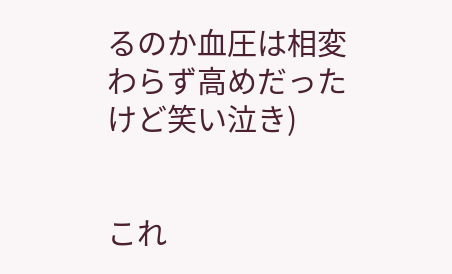るのか血圧は相変わらず高めだったけど笑い泣き)


これ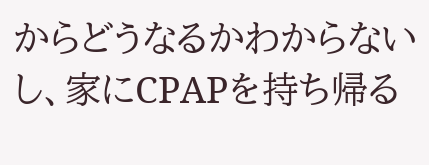からどうなるかわからないし、家にCPAPを持ち帰る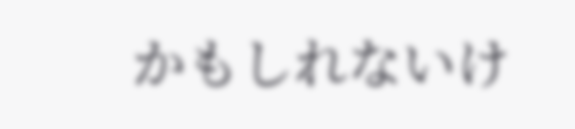かもしれないけ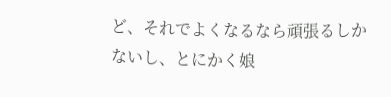ど、それでよくなるなら頑張るしかないし、とにかく娘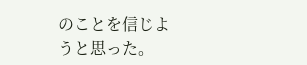のことを信じようと思った。